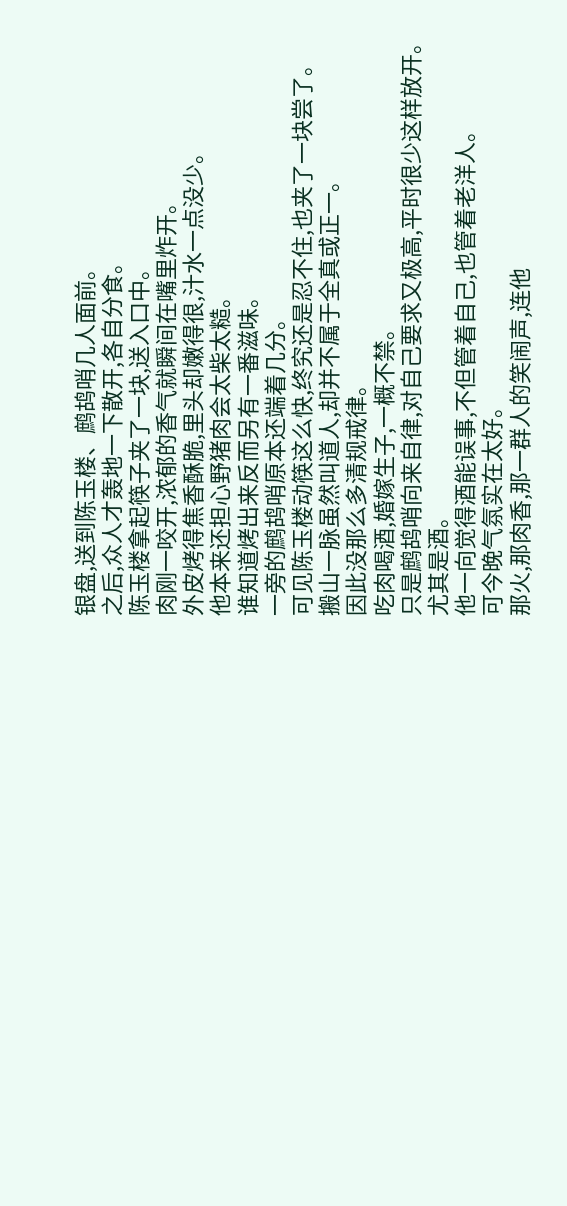银盘,送到陈玉楼、鹧鸪哨几人面前。
之后,众人才轰地一下散开,各自分食。
陈玉楼拿起筷子夹了一块,送入口中。
肉刚一咬开,浓郁的香气就瞬间在嘴里炸开。
外皮烤得焦香酥脆,里头却嫩得很,汁水一点没少。
他本来还担心野猪肉会太柴太糙。
谁知道烤出来反而另有一番滋味。
一旁的鹧鸪哨原本还端着几分。
可见陈玉楼动筷这么快,终究还是忍不住,也夹了一块尝了。
搬山一脉虽然叫道人,却并不属于全真或正一。
因此没那么多清规戒律。
吃肉喝酒,婚嫁生子,一概不禁。
只是鹧鸪哨向来自律,对自己要求又极高,平时很少这样放开。
尤其是酒。
他一向觉得酒能误事,不但管着自己,也管着老洋人。
可今晚气氛实在太好。
那火,那肉香,那一群人的笑闹声,连他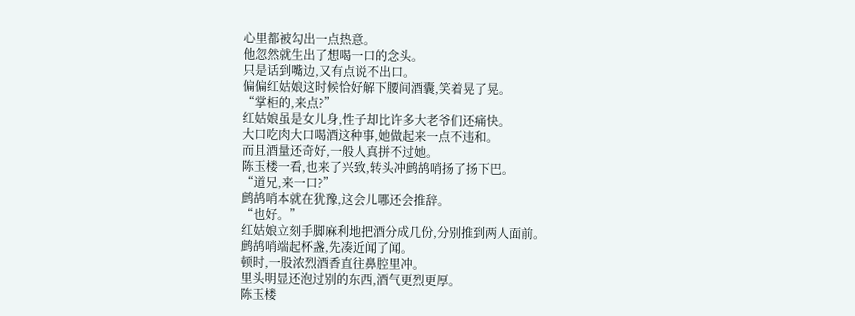心里都被勾出一点热意。
他忽然就生出了想喝一口的念头。
只是话到嘴边,又有点说不出口。
偏偏红姑娘这时候恰好解下腰间酒囊,笑着晃了晃。
“掌柜的,来点?”
红姑娘虽是女儿身,性子却比许多大老爷们还痛快。
大口吃肉大口喝酒这种事,她做起来一点不违和。
而且酒量还奇好,一般人真拼不过她。
陈玉楼一看,也来了兴致,转头冲鹧鸪哨扬了扬下巴。
“道兄,来一口?”
鹧鸪哨本就在犹豫,这会儿哪还会推辞。
“也好。”
红姑娘立刻手脚麻利地把酒分成几份,分别推到两人面前。
鹧鸪哨端起杯盏,先凑近闻了闻。
顿时,一股浓烈酒香直往鼻腔里冲。
里头明显还泡过别的东西,酒气更烈更厚。
陈玉楼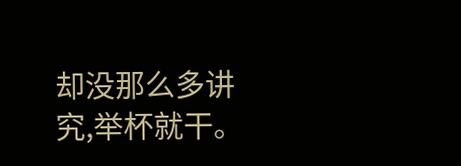却没那么多讲究,举杯就干。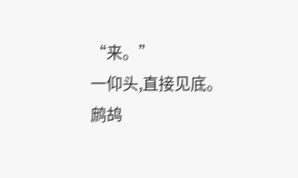“来。”
一仰头,直接见底。
鹧鸪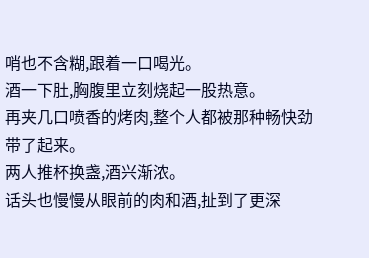哨也不含糊,跟着一口喝光。
酒一下肚,胸腹里立刻烧起一股热意。
再夹几口喷香的烤肉,整个人都被那种畅快劲带了起来。
两人推杯换盏,酒兴渐浓。
话头也慢慢从眼前的肉和酒,扯到了更深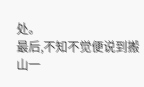处。
最后,不知不觉便说到搬山一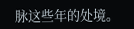脉这些年的处境。